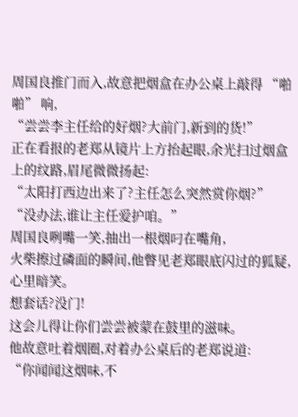周国良推门而入,故意把烟盒在办公桌上敲得 “啪啪” 响,
“尝尝李主任给的好烟?大前门,新到的货!”
正在看报的老郑从镜片上方抬起眼,余光扫过烟盒上的纹路,眉尾微微扬起:
“太阳打西边出来了?主任怎么突然赏你烟?”
“没办法,谁让主任爱护咱。”
周国良咧嘴一笑,抽出一根烟叼在嘴角,
火柴擦过磷面的瞬间,他瞥见老郑眼底闪过的狐疑,心里暗笑。
想套话?没门!
这会儿得让你们尝尝被蒙在鼓里的滋味。
他故意吐着烟圈,对着办公桌后的老郑说道:
“你闻闻这烟味,不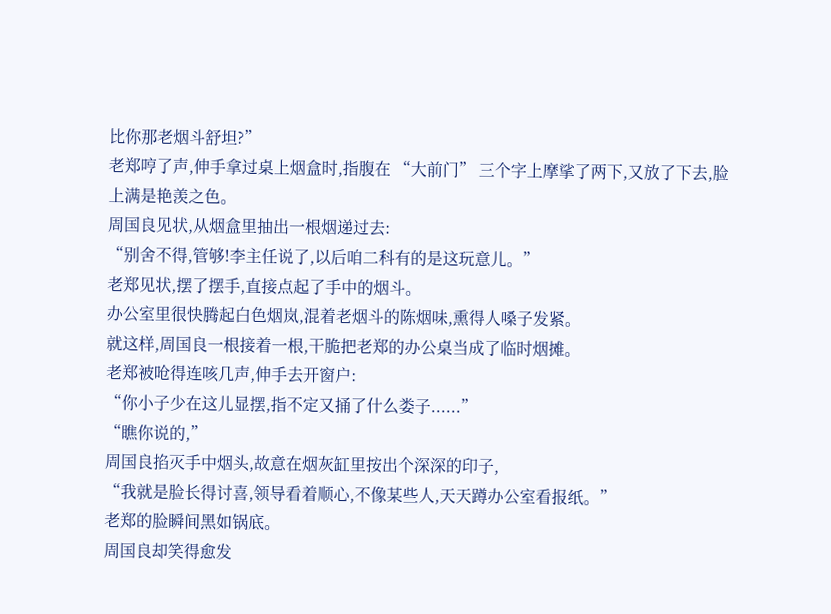比你那老烟斗舒坦?”
老郑哼了声,伸手拿过桌上烟盒时,指腹在 “大前门” 三个字上摩挲了两下,又放了下去,脸上满是艳羡之色。
周国良见状,从烟盒里抽出一根烟递过去:
“别舍不得,管够!李主任说了,以后咱二科有的是这玩意儿。”
老郑见状,摆了摆手,直接点起了手中的烟斗。
办公室里很快腾起白色烟岚,混着老烟斗的陈烟味,熏得人嗓子发紧。
就这样,周国良一根接着一根,干脆把老郑的办公桌当成了临时烟摊。
老郑被呛得连咳几声,伸手去开窗户:
“你小子少在这儿显摆,指不定又捅了什么娄子......”
“瞧你说的,”
周国良掐灭手中烟头,故意在烟灰缸里按出个深深的印子,
“我就是脸长得讨喜,领导看着顺心,不像某些人,天天蹲办公室看报纸。”
老郑的脸瞬间黑如锅底。
周国良却笑得愈发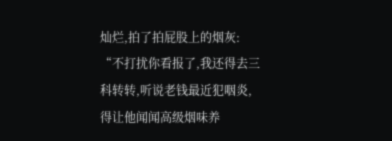灿烂,拍了拍屁股上的烟灰:
“不打扰你看报了,我还得去三科转转,听说老钱最近犯咽炎,得让他闻闻高级烟味养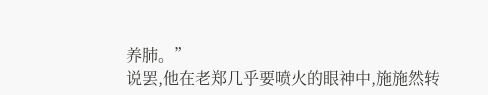养肺。”
说罢,他在老郑几乎要喷火的眼神中,施施然转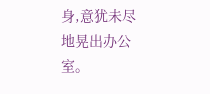身,意犹未尽地晃出办公室。